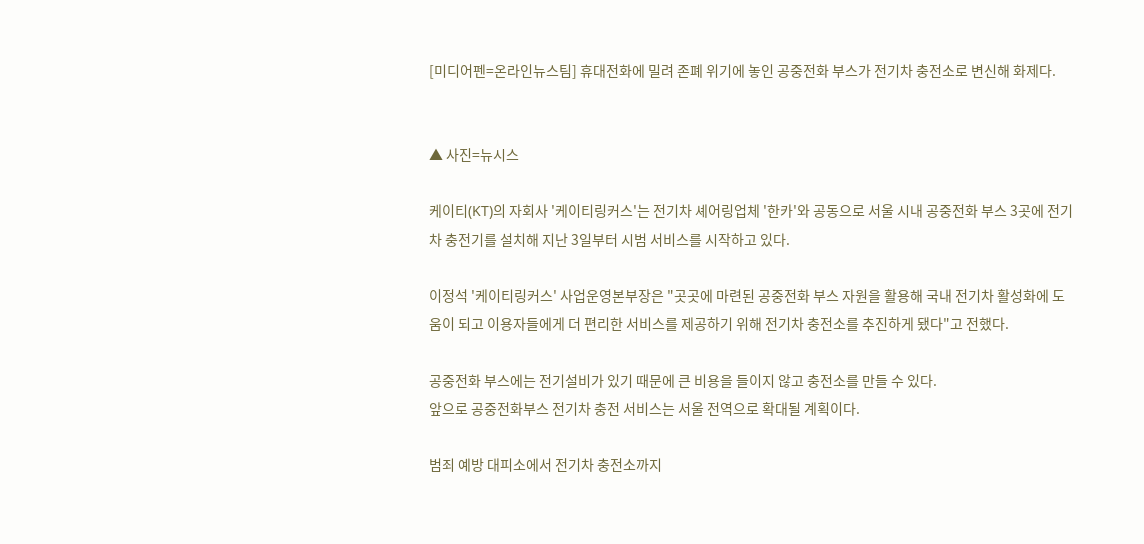[미디어펜=온라인뉴스팀] 휴대전화에 밀려 존폐 위기에 놓인 공중전화 부스가 전기차 충전소로 변신해 화제다.


▲ 사진=뉴시스

케이티(KT)의 자회사 '케이티링커스'는 전기차 셰어링업체 '한카'와 공동으로 서울 시내 공중전화 부스 3곳에 전기차 충전기를 설치해 지난 3일부터 시범 서비스를 시작하고 있다.

이정석 '케이티링커스' 사업운영본부장은 "곳곳에 마련된 공중전화 부스 자원을 활용해 국내 전기차 활성화에 도움이 되고 이용자들에게 더 편리한 서비스를 제공하기 위해 전기차 충전소를 추진하게 됐다"고 전했다.

공중전화 부스에는 전기설비가 있기 때문에 큰 비용을 들이지 않고 충전소를 만들 수 있다.
앞으로 공중전화부스 전기차 충전 서비스는 서울 전역으로 확대될 계획이다.

범죄 예방 대피소에서 전기차 충전소까지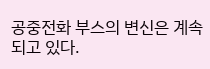공중전화 부스의 변신은 계속되고 있다.